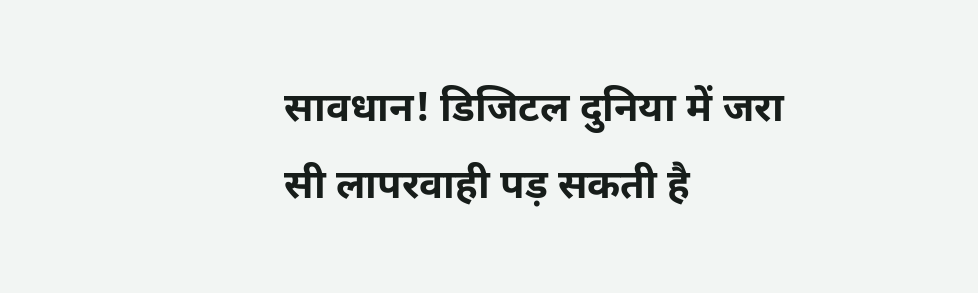सावधान! डिजिटल दुनिया में जरा सी लापरवाही पड़ सकती है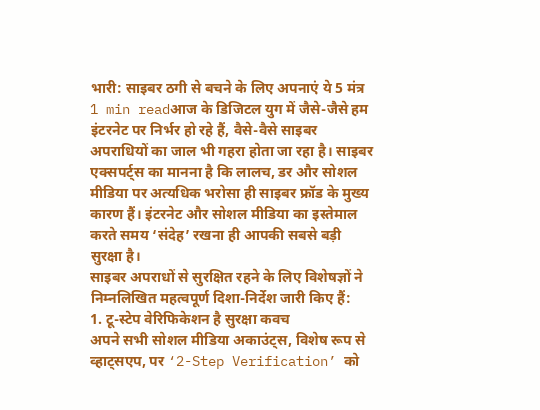भारी: साइबर ठगी से बचने के लिए अपनाएं ये 5 मंत्र
1 min readआज के डिजिटल युग में जैसे-जैसे हम इंटरनेट पर निर्भर हो रहे हैं, वैसे-वैसे साइबर अपराधियों का जाल भी गहरा होता जा रहा है। साइबर एक्सपर्ट्स का मानना है कि लालच, डर और सोशल मीडिया पर अत्यधिक भरोसा ही साइबर फ्रॉड के मुख्य कारण हैं। इंटरनेट और सोशल मीडिया का इस्तेमाल करते समय ‘संदेह’ रखना ही आपकी सबसे बड़ी सुरक्षा है।
साइबर अपराधों से सुरक्षित रहने के लिए विशेषज्ञों ने निम्नलिखित महत्वपूर्ण दिशा-निर्देश जारी किए हैं:
1. टू-स्टेप वेरिफिकेशन है सुरक्षा कवच
अपने सभी सोशल मीडिया अकाउंट्स, विशेष रूप से व्हाट्सएप, पर ‘2-Step Verification’ को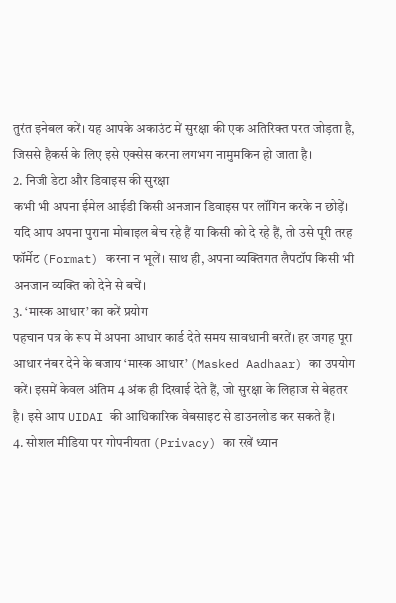तुरंत इनेबल करें। यह आपके अकाउंट में सुरक्षा की एक अतिरिक्त परत जोड़ता है, जिससे हैकर्स के लिए इसे एक्सेस करना लगभग नामुमकिन हो जाता है।
2. निजी डेटा और डिवाइस की सुरक्षा
कभी भी अपना ईमेल आईडी किसी अनजान डिवाइस पर लॉगिन करके न छोड़ें। यदि आप अपना पुराना मोबाइल बेच रहे हैं या किसी को दे रहे हैं, तो उसे पूरी तरह फॉर्मेट (Format) करना न भूलें। साथ ही, अपना व्यक्तिगत लैपटॉप किसी भी अनजान व्यक्ति को देने से बचें।
3. ‘मास्क आधार’ का करें प्रयोग
पहचान पत्र के रूप में अपना आधार कार्ड देते समय सावधानी बरतें। हर जगह पूरा आधार नंबर देने के बजाय ‘मास्क आधार’ (Masked Aadhaar) का उपयोग करें। इसमें केवल अंतिम 4 अंक ही दिखाई देते हैं, जो सुरक्षा के लिहाज से बेहतर है। इसे आप UIDAI की आधिकारिक वेबसाइट से डाउनलोड कर सकते हैं।
4. सोशल मीडिया पर गोपनीयता (Privacy) का रखें ध्यान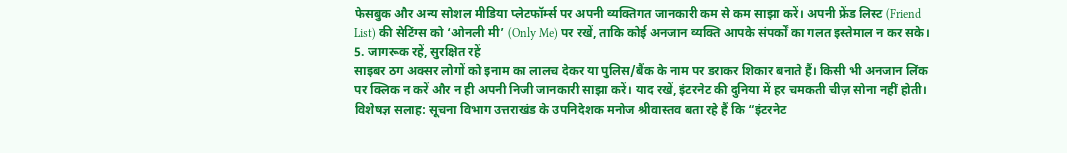फेसबुक और अन्य सोशल मीडिया प्लेटफॉर्म्स पर अपनी व्यक्तिगत जानकारी कम से कम साझा करें। अपनी फ्रेंड लिस्ट (Friend List) की सेटिंग्स को ‘ओनली मी’ (Only Me) पर रखें, ताकि कोई अनजान व्यक्ति आपके संपर्कों का गलत इस्तेमाल न कर सके।
5. जागरूक रहें, सुरक्षित रहें
साइबर ठग अक्सर लोगों को इनाम का लालच देकर या पुलिस/बैंक के नाम पर डराकर शिकार बनाते हैं। किसी भी अनजान लिंक पर क्लिक न करें और न ही अपनी निजी जानकारी साझा करें। याद रखें, इंटरनेट की दुनिया में हर चमकती चीज़ सोना नहीं होती।
विशेषज्ञ सलाह: सूचना विभाग उत्तराखंड के उपनिदेशक मनोज श्रीवास्तव बता रहे हैं कि “इंटरनेट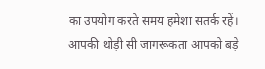का उपयोग करते समय हमेशा सतर्क रहें। आपकी थोड़ी सी जागरूकता आपको बड़े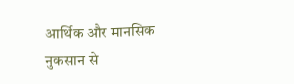आर्थिक और मानसिक नुकसान से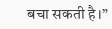बचा सकती है।”